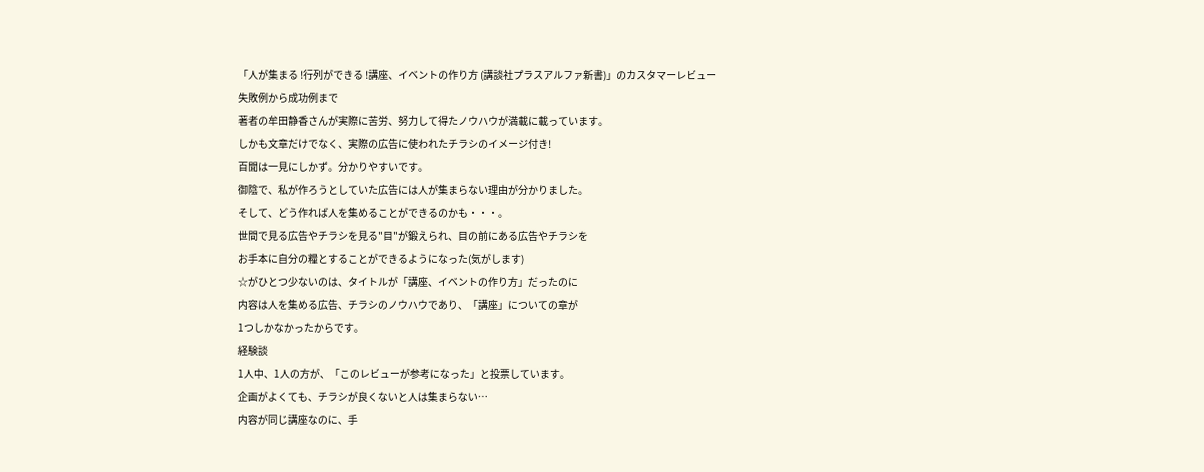「人が集まる !行列ができる !講座、イベントの作り方 (講談社プラスアルファ新書)」のカスタマーレビュー
失敗例から成功例まで
著者の牟田静香さんが実際に苦労、努力して得たノウハウが満載に載っています。
しかも文章だけでなく、実際の広告に使われたチラシのイメージ付き!
百聞は一見にしかず。分かりやすいです。
御陰で、私が作ろうとしていた広告には人が集まらない理由が分かりました。
そして、どう作れば人を集めることができるのかも・・・。
世間で見る広告やチラシを見る"目"が鍛えられ、目の前にある広告やチラシを
お手本に自分の糧とすることができるようになった(気がします)
☆がひとつ少ないのは、タイトルが「講座、イベントの作り方」だったのに
内容は人を集める広告、チラシのノウハウであり、「講座」についての章が
1つしかなかったからです。
経験談
1人中、1人の方が、「このレビューが参考になった」と投票しています。
企画がよくても、チラシが良くないと人は集まらない…
内容が同じ講座なのに、手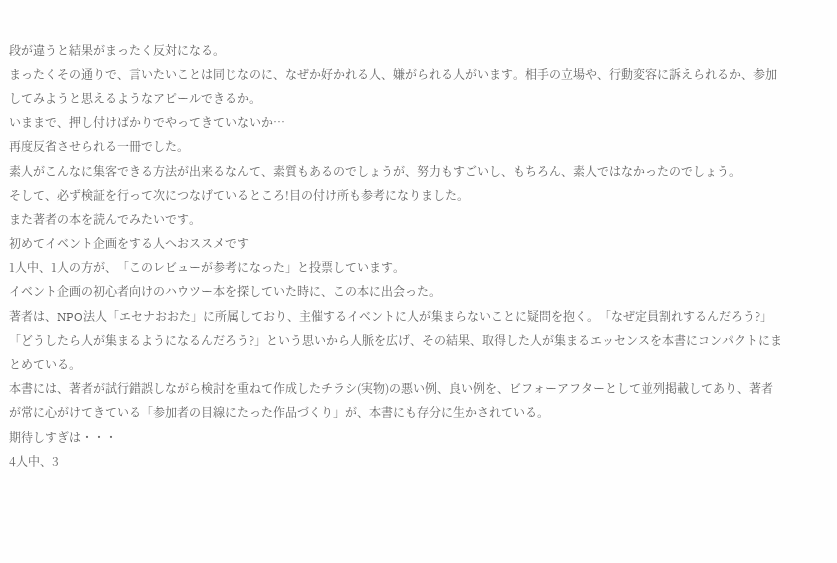段が違うと結果がまったく反対になる。
まったくその通りで、言いたいことは同じなのに、なぜか好かれる人、嫌がられる人がいます。相手の立場や、行動変容に訴えられるか、参加してみようと思えるようなアピールできるか。
いままで、押し付けばかりでやってきていないか…
再度反省させられる一冊でした。
素人がこんなに集客できる方法が出来るなんて、素質もあるのでしょうが、努力もすごいし、もちろん、素人ではなかったのでしょう。
そして、必ず検証を行って次につなげているところ!目の付け所も参考になりました。
また著者の本を読んでみたいです。
初めてイベント企画をする人へおススメです
1人中、1人の方が、「このレビューが参考になった」と投票しています。
イベント企画の初心者向けのハウツー本を探していた時に、この本に出会った。
著者は、NPO法人「エセナおおた」に所属しており、主催するイベントに人が集まらないことに疑問を抱く。「なぜ定員割れするんだろう?」「どうしたら人が集まるようになるんだろう?」という思いから人脈を広げ、その結果、取得した人が集まるエッセンスを本書にコンパクトにまとめている。
本書には、著者が試行錯誤しながら検討を重ねて作成したチラシ(実物)の悪い例、良い例を、ビフォーアフターとして並列掲載してあり、著者が常に心がけてきている「参加者の目線にたった作品づくり」が、本書にも存分に生かされている。
期待しすぎは・・・
4人中、3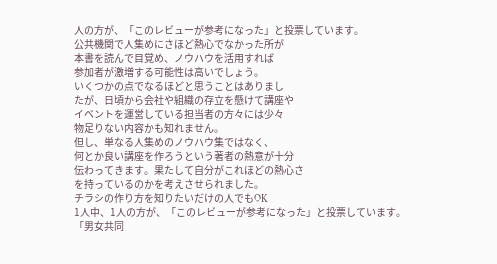人の方が、「このレビューが参考になった」と投票しています。
公共機関で人集めにさほど熱心でなかった所が
本書を読んで目覚め、ノウハウを活用すれば
参加者が激増する可能性は高いでしょう。
いくつかの点でなるほどと思うことはありまし
たが、日頃から会社や組織の存立を懸けて講座や
イベントを運営している担当者の方々には少々
物足りない内容かも知れません。
但し、単なる人集めのノウハウ集ではなく、
何とか良い講座を作ろうという著者の熱意が十分
伝わってきます。果たして自分がこれほどの熱心さ
を持っているのかを考えさせられました。
チラシの作り方を知りたいだけの人でもOK
1人中、1人の方が、「このレビューが参考になった」と投票しています。
「男女共同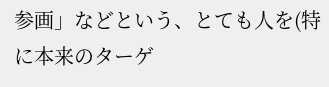参画」などという、とても人を(特に本来のターゲ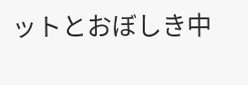ットとおぼしき中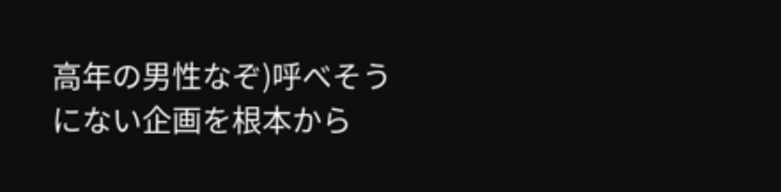高年の男性なぞ)呼べそうにない企画を根本から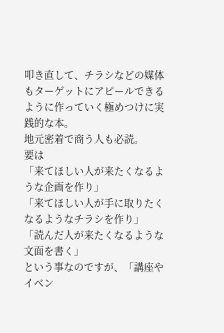叩き直して、チラシなどの媒体もターゲットにアピールできるように作っていく極めつけに実践的な本。
地元密着で商う人も必読。
要は
「来てほしい人が来たくなるような企画を作り」
「来てほしい人が手に取りたくなるようなチラシを作り」
「読んだ人が来たくなるような文面を書く」
という事なのですが、「講座やイベン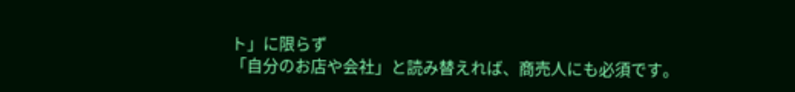ト」に限らず
「自分のお店や会社」と読み替えれば、商売人にも必須です。